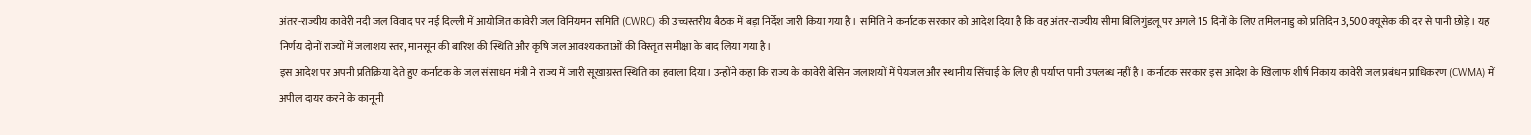अंतर-राज्यीय कावेरी नदी जल विवाद पर नई दिल्ली में आयोजित कावेरी जल विनियमन समिति (CWRC) की उच्चस्तरीय बैठक में बड़ा निर्देश जारी किया गया है। समिति ने कर्नाटक सरकार को आदेश दिया है कि वह अंतर-राज्यीय सीमा बिलिगुंडलू पर अगले 15 दिनों के लिए तमिलनाडु को प्रतिदिन 3,500 क्यूसेक की दर से पानी छोड़े। यह निर्णय दोनों राज्यों में जलाशय स्तर, मानसून की बारिश की स्थिति और कृषि जल आवश्यकताओं की विस्तृत समीक्षा के बाद लिया गया है।
इस आदेश पर अपनी प्रतिक्रिया देते हुए कर्नाटक के जल संसाधन मंत्री ने राज्य में जारी सूखाग्रस्त स्थिति का हवाला दिया। उन्होंने कहा कि राज्य के कावेरी बेसिन जलाशयों में पेयजल और स्थानीय सिंचाई के लिए ही पर्याप्त पानी उपलब्ध नहीं है। कर्नाटक सरकार इस आदेश के खिलाफ शीर्ष निकाय कावेरी जल प्रबंधन प्राधिकरण (CWMA) में अपील दायर करने के कानूनी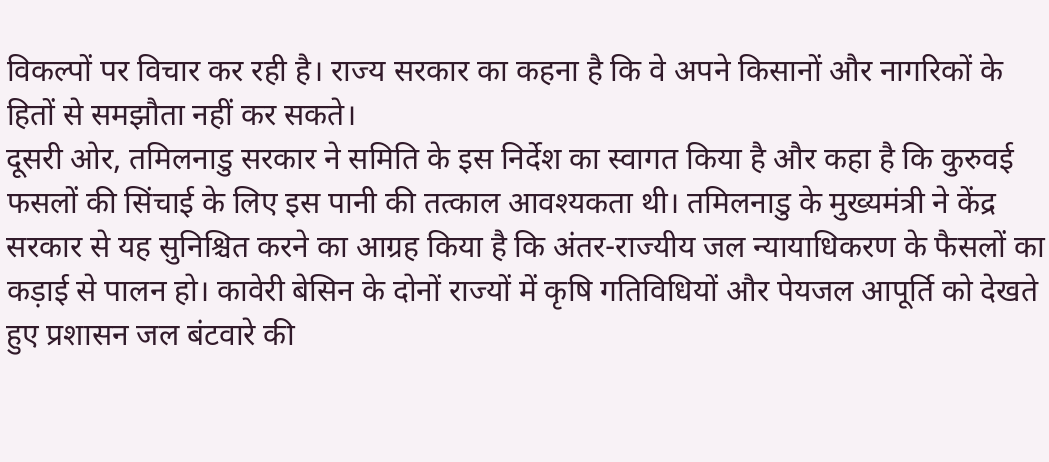विकल्पों पर विचार कर रही है। राज्य सरकार का कहना है कि वे अपने किसानों और नागरिकों के हितों से समझौता नहीं कर सकते।
दूसरी ओर, तमिलनाडु सरकार ने समिति के इस निर्देश का स्वागत किया है और कहा है कि कुरुवई फसलों की सिंचाई के लिए इस पानी की तत्काल आवश्यकता थी। तमिलनाडु के मुख्यमंत्री ने केंद्र सरकार से यह सुनिश्चित करने का आग्रह किया है कि अंतर-राज्यीय जल न्यायाधिकरण के फैसलों का कड़ाई से पालन हो। कावेरी बेसिन के दोनों राज्यों में कृषि गतिविधियों और पेयजल आपूर्ति को देखते हुए प्रशासन जल बंटवारे की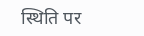स्थिति पर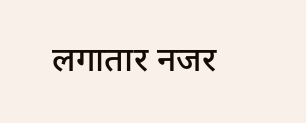लगातार नजर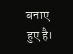बनाए हुए है।